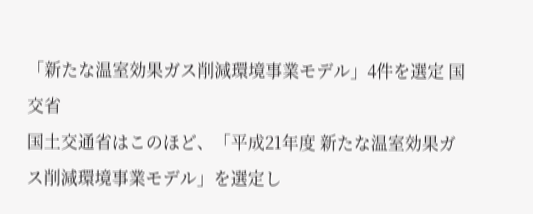「新たな温室効果ガス削減環境事業モデル」4件を選定 国交省
国土交通省はこのほど、「平成21年度 新たな温室効果ガス削減環境事業モデル」を選定し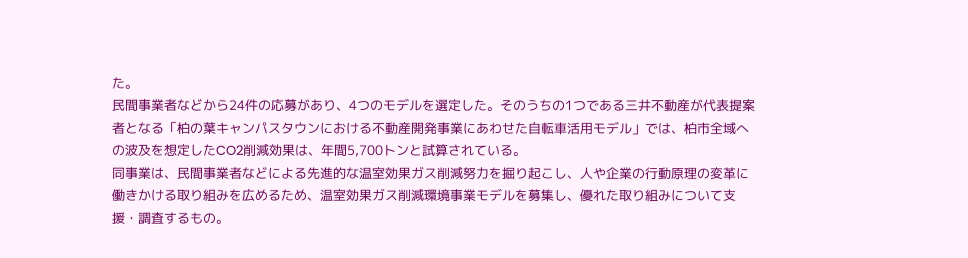た。
民間事業者などから24件の応募があり、4つのモデルを選定した。そのうちの1つである三井不動産が代表提案者となる「柏の葉キャンパスタウンにおける不動産開発事業にあわせた自転車活用モデル」では、柏市全域への波及を想定したCO2削減効果は、年間5,700トンと試算されている。
同事業は、民間事業者などによる先進的な温室効果ガス削減努力を掘り起こし、人や企業の行動原理の変革に働きかける取り組みを広めるため、温室効果ガス削減環境事業モデルを募集し、優れた取り組みについて支援・調査するもの。